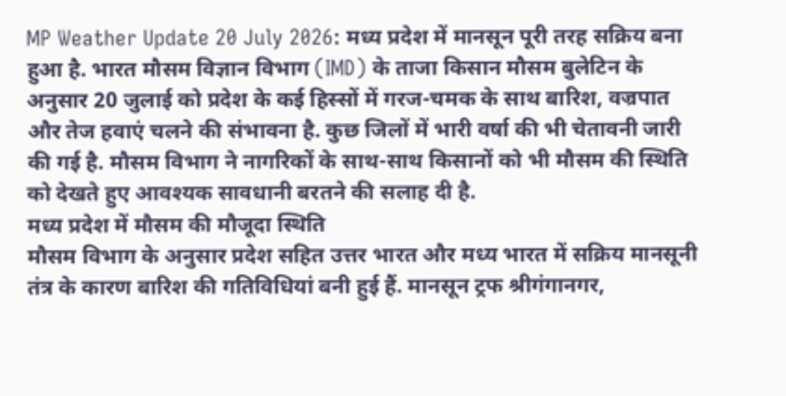MP Weather Update 20 July 2026: मध्य प्रदेश में मानसून पूरी तरह सक्रिय बना हुआ है. भारत मौसम विज्ञान विभाग (IMD) के ताजा किसान मौसम बुलेटिन के अनुसार 20 जुलाई को प्रदेश के कई हिस्सों में गरज-चमक के साथ बारिश, वज्रपात और तेज हवाएं चलने की संभावना है. कुछ जिलों में भारी वर्षा की भी चेतावनी जारी की गई है. मौसम विभाग ने नागरिकों के साथ-साथ किसानों को भी मौसम की स्थिति को देखते हुए आवश्यक सावधानी बरतने की सलाह दी है.
मध्य प्रदेश में मौसम की मौजूदा स्थिति
मौसम विभाग के अनुसार प्रदेश सहित उत्तर भारत और मध्य भारत में सक्रिय मानसूनी तंत्र के कारण बारिश की गतिविधियां बनी हुई हैं. मानसून ट्रफ श्रीगंगानगर,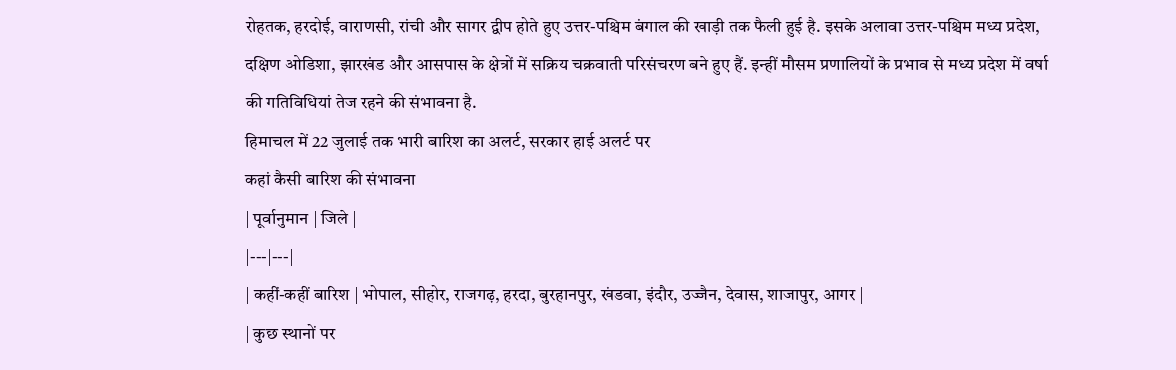रोहतक, हरदोई, वाराणसी, रांची और सागर द्वीप होते हुए उत्तर-पश्चिम बंगाल की खाड़ी तक फैली हुई है. इसके अलावा उत्तर-पश्चिम मध्य प्रदेश, दक्षिण ओडिशा, झारखंड और आसपास के क्षेत्रों में सक्रिय चक्रवाती परिसंचरण बने हुए हैं. इन्हीं मौसम प्रणालियों के प्रभाव से मध्य प्रदेश में वर्षा की गतिविधियां तेज रहने की संभावना है.
हिमाचल में 22 जुलाई तक भारी बारिश का अलर्ट, सरकार हाई अलर्ट पर
कहां कैसी बारिश की संभावना
| पूर्वानुमान | जिले |
|---|---|
| कहीं-कहीं बारिश | भोपाल, सीहोर, राजगढ़, हरदा, बुरहानपुर, खंडवा, इंदौर, उज्जैन, देवास, शाजापुर, आगर |
| कुछ स्थानों पर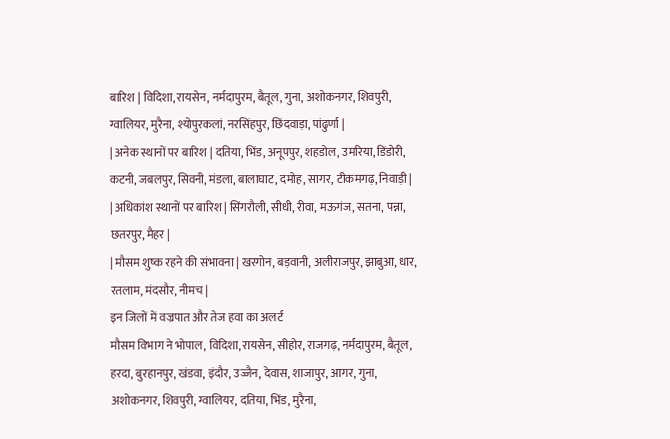बारिश | विदिशा, रायसेन, नर्मदापुरम, बैतूल, गुना, अशोकनगर, शिवपुरी, ग्वालियर, मुरैना, श्योपुरकलां, नरसिंहपुर, छिंदवाड़ा, पांढुर्णा |
| अनेक स्थानों पर बारिश | दतिया, भिंड, अनूपपुर, शहडोल, उमरिया, डिंडोरी, कटनी, जबलपुर, सिवनी, मंडला, बालाघाट, दमोह, सागर, टीकमगढ़, निवाड़ी |
| अधिकांश स्थानों पर बारिश | सिंगरौली, सीधी, रीवा, मऊगंज, सतना, पन्ना, छतरपुर, मैहर |
| मौसम शुष्क रहने की संभावना | खरगोन, बड़वानी, अलीराजपुर, झाबुआ, धार, रतलाम, मंदसौर, नीमच |
इन जिलों में वज्रपात और तेज हवा का अलर्ट
मौसम विभाग ने भोपाल, विदिशा, रायसेन, सीहोर, राजगढ़, नर्मदापुरम, बैतूल, हरदा, बुरहानपुर, खंडवा, इंदौर, उज्जैन, देवास, शाजापुर, आगर, गुना, अशोकनगर, शिवपुरी, ग्वालियर, दतिया, भिंड, मुरैना,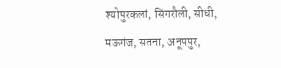श्योपुरकलां, सिंगरौली, सीधी, मऊगंज, सतना, अनूपपुर,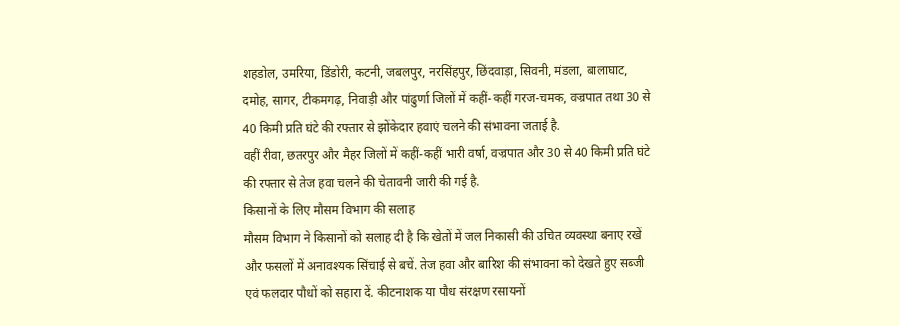शहडोल, उमरिया, डिंडोरी, कटनी, जबलपुर, नरसिंहपुर, छिंदवाड़ा, सिवनी, मंडला, बालाघाट, दमोह, सागर, टीकमगढ़, निवाड़ी और पांढुर्णा जिलों में कहीं-कहीं गरज-चमक, वज्रपात तथा 30 से 40 किमी प्रति घंटे की रफ्तार से झोंकेदार हवाएं चलने की संभावना जताई है.
वहीं रीवा, छतरपुर और मैहर जिलों में कहीं-कहीं भारी वर्षा, वज्रपात और 30 से 40 किमी प्रति घंटे की रफ्तार से तेज हवा चलने की चेतावनी जारी की गई है.
किसानों के लिए मौसम विभाग की सलाह
मौसम विभाग ने किसानों को सलाह दी है कि खेतों में जल निकासी की उचित व्यवस्था बनाए रखें और फसलों में अनावश्यक सिंचाई से बचें. तेज हवा और बारिश की संभावना को देखते हुए सब्जी एवं फलदार पौधों को सहारा दें. कीटनाशक या पौध संरक्षण रसायनों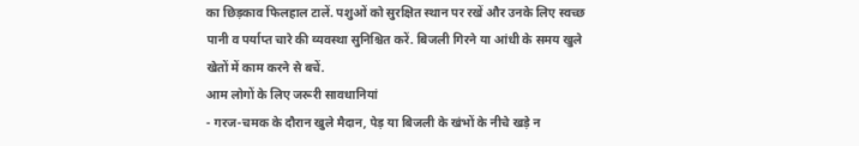का छिड़काव फिलहाल टालें. पशुओं को सुरक्षित स्थान पर रखें और उनके लिए स्वच्छ पानी व पर्याप्त चारे की व्यवस्था सुनिश्चित करें. बिजली गिरने या आंधी के समय खुले खेतों में काम करने से बचें.
आम लोगों के लिए जरूरी सावधानियां
- गरज-चमक के दौरान खुले मैदान, पेड़ या बिजली के खंभों के नीचे खड़े न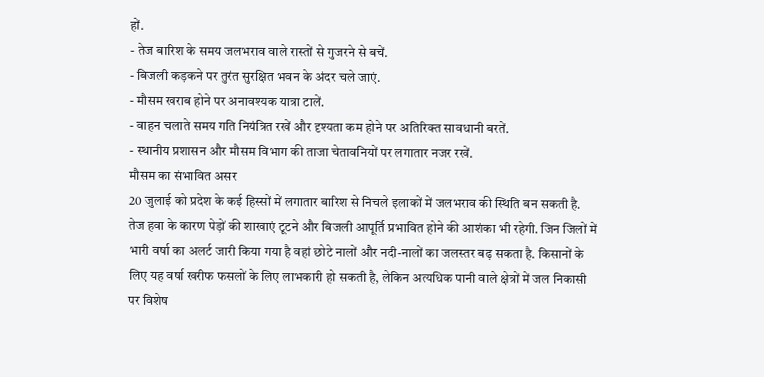हों.
- तेज बारिश के समय जलभराव वाले रास्तों से गुजरने से बचें.
- बिजली कड़कने पर तुरंत सुरक्षित भवन के अंदर चले जाएं.
- मौसम खराब होने पर अनावश्यक यात्रा टालें.
- वाहन चलाते समय गति नियंत्रित रखें और दृश्यता कम होने पर अतिरिक्त सावधानी बरतें.
- स्थानीय प्रशासन और मौसम विभाग की ताजा चेतावनियों पर लगातार नजर रखें.
मौसम का संभावित असर
20 जुलाई को प्रदेश के कई हिस्सों में लगातार बारिश से निचले इलाकों में जलभराव की स्थिति बन सकती है. तेज हवा के कारण पेड़ों की शाखाएं टूटने और बिजली आपूर्ति प्रभावित होने की आशंका भी रहेगी. जिन जिलों में भारी वर्षा का अलर्ट जारी किया गया है वहां छोटे नालों और नदी-नालों का जलस्तर बढ़ सकता है. किसानों के लिए यह वर्षा खरीफ फसलों के लिए लाभकारी हो सकती है, लेकिन अत्यधिक पानी वाले क्षेत्रों में जल निकासी पर विशेष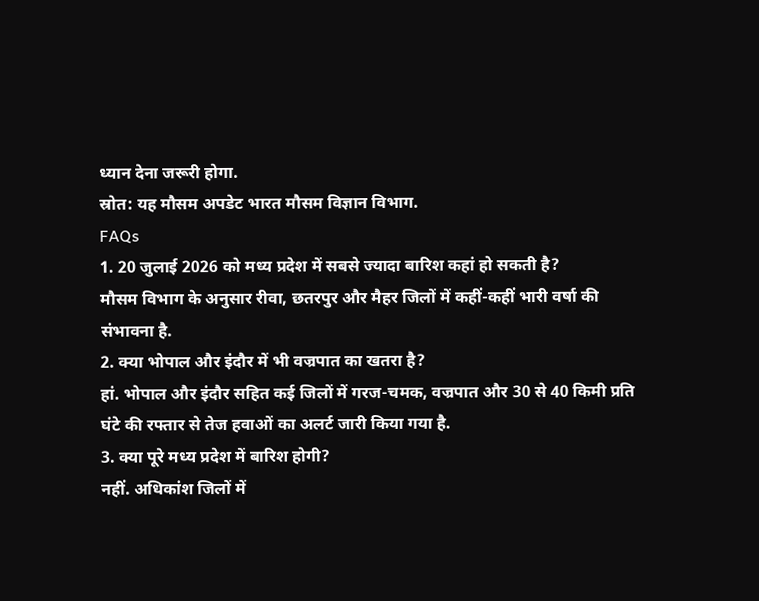ध्यान देना जरूरी होगा.
स्रोत: यह मौसम अपडेट भारत मौसम विज्ञान विभाग.
FAQs
1. 20 जुलाई 2026 को मध्य प्रदेश में सबसे ज्यादा बारिश कहां हो सकती है?
मौसम विभाग के अनुसार रीवा, छतरपुर और मैहर जिलों में कहीं-कहीं भारी वर्षा की संभावना है.
2. क्या भोपाल और इंदौर में भी वज्रपात का खतरा है?
हां. भोपाल और इंदौर सहित कई जिलों में गरज-चमक, वज्रपात और 30 से 40 किमी प्रति घंटे की रफ्तार से तेज हवाओं का अलर्ट जारी किया गया है.
3. क्या पूरे मध्य प्रदेश में बारिश होगी?
नहीं. अधिकांश जिलों में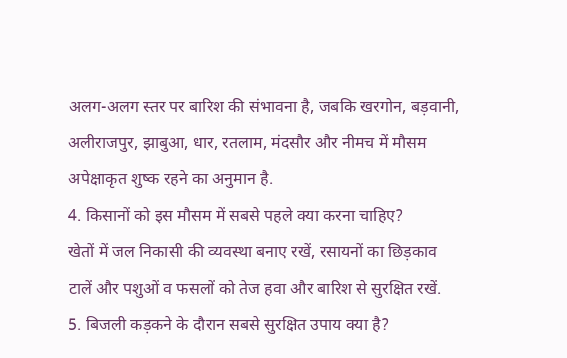अलग-अलग स्तर पर बारिश की संभावना है, जबकि खरगोन, बड़वानी, अलीराजपुर, झाबुआ, धार, रतलाम, मंदसौर और नीमच में मौसम अपेक्षाकृत शुष्क रहने का अनुमान है.
4. किसानों को इस मौसम में सबसे पहले क्या करना चाहिए?
खेतों में जल निकासी की व्यवस्था बनाए रखें, रसायनों का छिड़काव टालें और पशुओं व फसलों को तेज हवा और बारिश से सुरक्षित रखें.
5. बिजली कड़कने के दौरान सबसे सुरक्षित उपाय क्या है?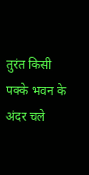तुरंत किसी पक्के भवन के अंदर चले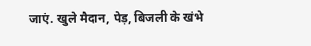जाएं. खुले मैदान, पेड़, बिजली के खंभे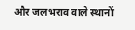और जलभराव वाले स्थानों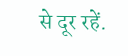से दूर रहें.